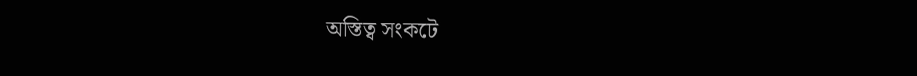অস্তিত্ব সংকটে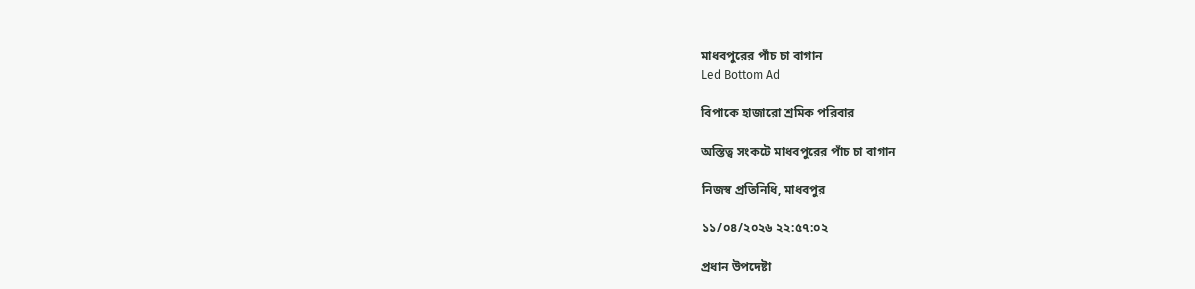মাধবপুরের পাঁচ চা বাগান
Led Bottom Ad

বিপাকে হাজারো শ্রমিক পরিবার

অস্তিত্ব সংকটে মাধবপুরের পাঁচ চা বাগান

নিজস্ব প্রতিনিধি, মাধবপুর

১১/০৪/২০২৬ ২২:৫৭:০২

প্রধান উপদেষ্টা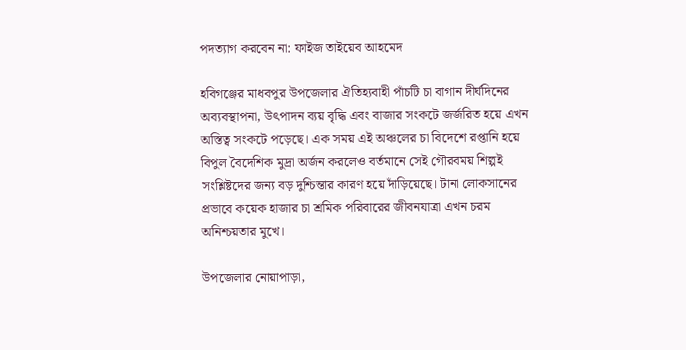পদত্যাগ করবেন না: ফাইজ তাইয়েব আহমেদ

হবিগঞ্জের মাধবপুর উপজেলার ঐতিহ্যবাহী পাঁচটি চা বাগান দীর্ঘদিনের অব্যবস্থাপনা, উৎপাদন ব্যয় বৃদ্ধি এবং বাজার সংকটে জর্জরিত হয়ে এখন অস্তিত্ব সংকটে পড়েছে। এক সময় এই অঞ্চলের চা বিদেশে রপ্তানি হয়ে বিপুল বৈদেশিক মুদ্রা অর্জন করলেও বর্তমানে সেই গৌরবময় শিল্পই সংশ্লিষ্টদের জন্য বড় দুশ্চিন্তার কারণ হয়ে দাঁড়িয়েছে। টানা লোকসানের প্রভাবে কয়েক হাজার চা শ্রমিক পরিবারের জীবনযাত্রা এখন চরম অনিশ্চয়তার মুখে।

উপজেলার নোয়াপাড়া,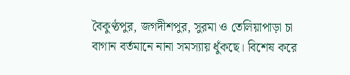বৈকুণ্ঠপুর, জগদীশপুর, সুরমা ও তেলিয়াপাড়া চা বাগান বর্তমানে নানা সমস্যায় ধুঁকছে। বিশেষ করে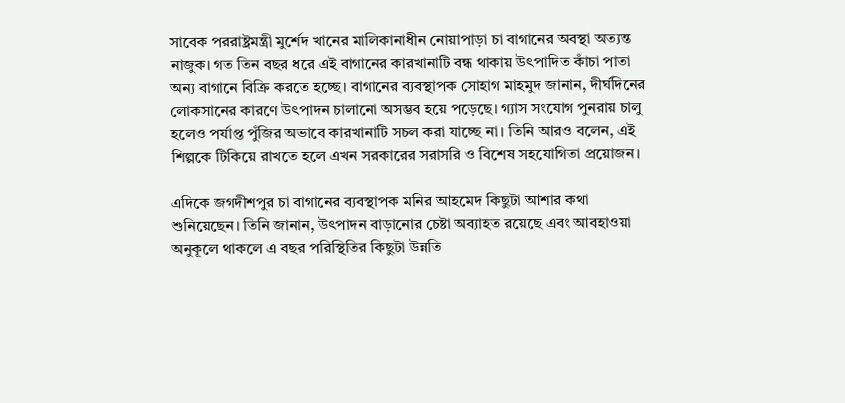সাবেক পররাষ্ট্রমন্ত্রী মুর্শেদ খানের মালিকানাধীন নোয়াপাড়া চা বাগানের অবস্থা অত্যন্ত নাজুক। গত তিন বছর ধরে এই বাগানের কারখানাটি বন্ধ থাকায় উৎপাদিত কাঁচা পাতা অন্য বাগানে বিক্রি করতে হচ্ছে। বাগানের ব্যবস্থাপক সোহাগ মাহমুদ জানান, দীর্ঘদিনের লোকসানের কারণে উৎপাদন চালানো অসম্ভব হয়ে পড়েছে। গ্যাস সংযোগ পুনরায় চালু হলেও পর্যাপ্ত পুঁজির অভাবে কারখানাটি সচল করা যাচ্ছে না। তিনি আরও বলেন, এই শিল্পকে টিকিয়ে রাখতে হলে এখন সরকারের সরাসরি ও বিশেষ সহযোগিতা প্রয়োজন।

এদিকে জগদীশপুর চা বাগানের ব্যবস্থাপক মনির আহমেদ কিছুটা আশার কথা শুনিয়েছেন। তিনি জানান, উৎপাদন বাড়ানোর চেষ্টা অব্যাহত রয়েছে এবং আবহাওয়া অনুকূলে থাকলে এ বছর পরিস্থিতির কিছুটা উন্নতি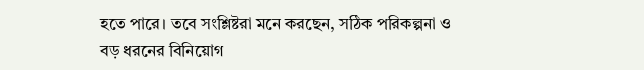হতে পারে। তবে সংশ্লিষ্টরা মনে করছেন, সঠিক পরিকল্পনা ও বড় ধরনের বিনিয়োগ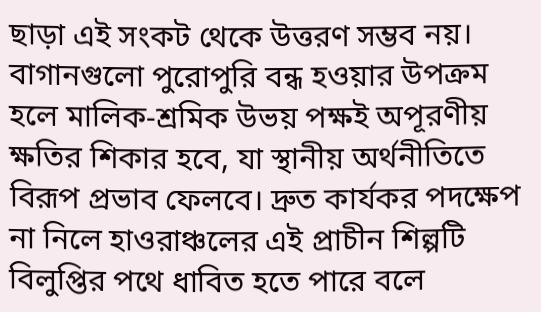ছাড়া এই সংকট থেকে উত্তরণ সম্ভব নয়। বাগানগুলো পুরোপুরি বন্ধ হওয়ার উপক্রম হলে মালিক-শ্রমিক উভয় পক্ষই অপূরণীয় ক্ষতির শিকার হবে, যা স্থানীয় অর্থনীতিতে বিরূপ প্রভাব ফেলবে। দ্রুত কার্যকর পদক্ষেপ না নিলে হাওরাঞ্চলের এই প্রাচীন শিল্পটি বিলুপ্তির পথে ধাবিত হতে পারে বলে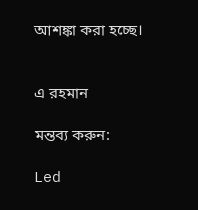আশঙ্কা করা হচ্ছে।


এ রহমান

মন্তব্য করুন:

Led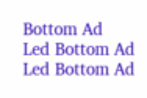Bottom Ad
Led Bottom Ad
Led Bottom Ad